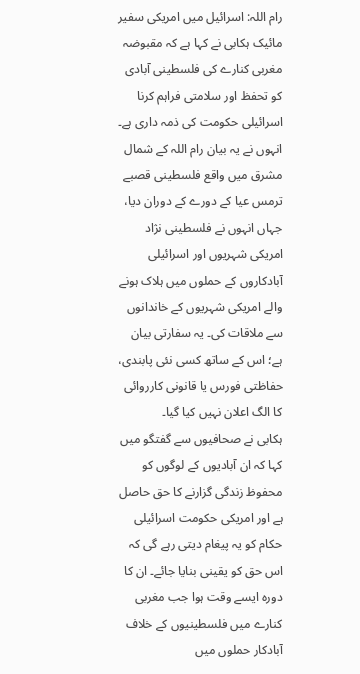رام اللہ: اسرائیل میں امریکی سفیر مائیک ہکابی نے کہا ہے کہ مقبوضہ مغربی کنارے کی فلسطینی آبادی کو تحفظ اور سلامتی فراہم کرنا اسرائیلی حکومت کی ذمہ داری ہے۔ انہوں نے یہ بیان رام اللہ کے شمال مشرق میں واقع فلسطینی قصبے ترمس عیا کے دورے کے دوران دیا، جہاں انہوں نے فلسطینی نژاد امریکی شہریوں اور اسرائیلی آبادکاروں کے حملوں میں ہلاک ہونے والے امریکی شہریوں کے خاندانوں سے ملاقات کی۔ یہ سفارتی بیان ہے؛ اس کے ساتھ کسی نئی پابندی، حفاظتی فورس یا قانونی کارروائی کا الگ اعلان نہیں کیا گیا۔
ہکابی نے صحافیوں سے گفتگو میں کہا کہ ان آبادیوں کے لوگوں کو محفوظ زندگی گزارنے کا حق حاصل ہے اور امریکی حکومت اسرائیلی حکام کو یہ پیغام دیتی رہے گی کہ اس حق کو یقینی بنایا جائے۔ ان کا دورہ ایسے وقت ہوا جب مغربی کنارے میں فلسطینیوں کے خلاف آبادکار حملوں میں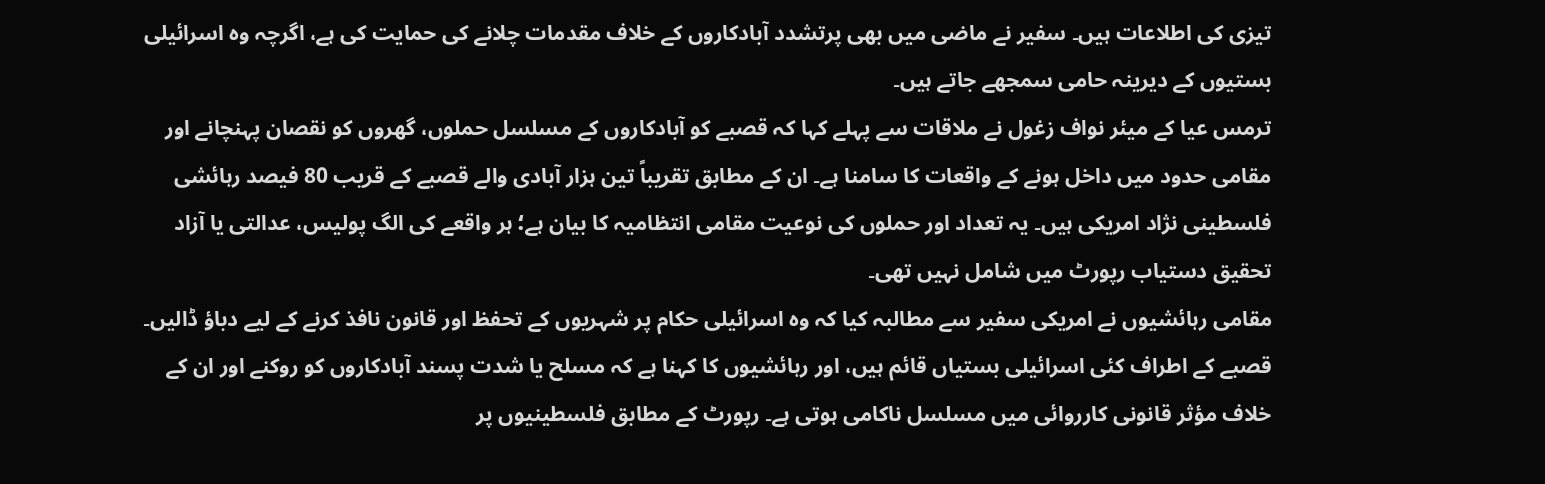تیزی کی اطلاعات ہیں۔ سفیر نے ماضی میں بھی پرتشدد آبادکاروں کے خلاف مقدمات چلانے کی حمایت کی ہے، اگرچہ وہ اسرائیلی بستیوں کے دیرینہ حامی سمجھے جاتے ہیں۔
ترمس عیا کے میئر نواف زغول نے ملاقات سے پہلے کہا کہ قصبے کو آبادکاروں کے مسلسل حملوں، گھروں کو نقصان پہنچانے اور مقامی حدود میں داخل ہونے کے واقعات کا سامنا ہے۔ ان کے مطابق تقریباً تین ہزار آبادی والے قصبے کے قریب 80 فیصد رہائشی فلسطینی نژاد امریکی ہیں۔ یہ تعداد اور حملوں کی نوعیت مقامی انتظامیہ کا بیان ہے؛ ہر واقعے کی الگ پولیس، عدالتی یا آزاد تحقیق دستیاب رپورٹ میں شامل نہیں تھی۔
مقامی رہائشیوں نے امریکی سفیر سے مطالبہ کیا کہ وہ اسرائیلی حکام پر شہریوں کے تحفظ اور قانون نافذ کرنے کے لیے دباؤ ڈالیں۔ قصبے کے اطراف کئی اسرائیلی بستیاں قائم ہیں، اور رہائشیوں کا کہنا ہے کہ مسلح یا شدت پسند آبادکاروں کو روکنے اور ان کے خلاف مؤثر قانونی کارروائی میں مسلسل ناکامی ہوتی ہے۔ رپورٹ کے مطابق فلسطینیوں پر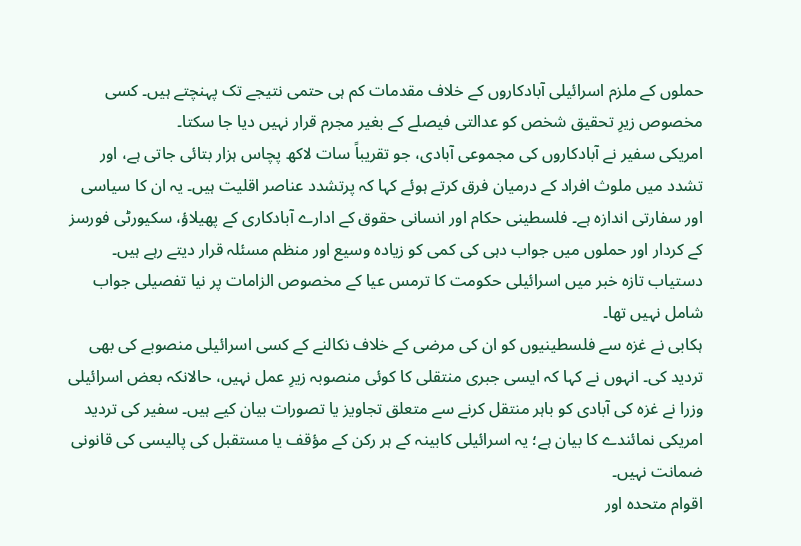حملوں کے ملزم اسرائیلی آبادکاروں کے خلاف مقدمات کم ہی حتمی نتیجے تک پہنچتے ہیں۔ کسی مخصوص زیرِ تحقیق شخص کو عدالتی فیصلے کے بغیر مجرم قرار نہیں دیا جا سکتا۔
امریکی سفیر نے آبادکاروں کی مجموعی آبادی، جو تقریباً سات لاکھ پچاس ہزار بتائی جاتی ہے، اور تشدد میں ملوث افراد کے درمیان فرق کرتے ہوئے کہا کہ پرتشدد عناصر اقلیت ہیں۔ یہ ان کا سیاسی اور سفارتی اندازہ ہے۔ فلسطینی حکام اور انسانی حقوق کے ادارے آبادکاری کے پھیلاؤ، سکیورٹی فورسز کے کردار اور حملوں میں جواب دہی کی کمی کو زیادہ وسیع اور منظم مسئلہ قرار دیتے رہے ہیں۔ دستیاب تازہ خبر میں اسرائیلی حکومت کا ترمس عیا کے مخصوص الزامات پر نیا تفصیلی جواب شامل نہیں تھا۔
ہکابی نے غزہ سے فلسطینیوں کو ان کی مرضی کے خلاف نکالنے کے کسی اسرائیلی منصوبے کی بھی تردید کی۔ انہوں نے کہا کہ ایسی جبری منتقلی کا کوئی منصوبہ زیرِ عمل نہیں، حالانکہ بعض اسرائیلی وزرا نے غزہ کی آبادی کو باہر منتقل کرنے سے متعلق تجاویز یا تصورات بیان کیے ہیں۔ سفیر کی تردید امریکی نمائندے کا بیان ہے؛ یہ اسرائیلی کابینہ کے ہر رکن کے مؤقف یا مستقبل کی پالیسی کی قانونی ضمانت نہیں۔
اقوام متحدہ اور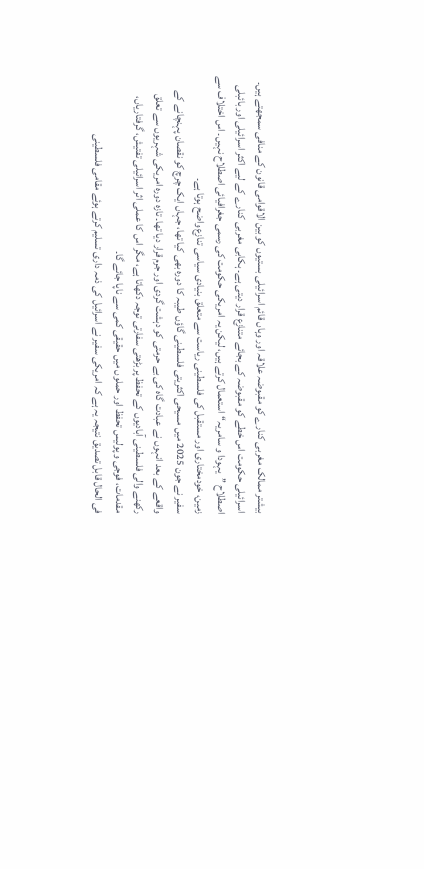بیشتر ممالک مغربی کنارے کو مقبوضہ علاقہ اور وہاں قائم اسرائیلی بستیوں کو بین الاقوامی قانون کے منافی سمجھتے ہیں۔ اسرائیلی حکومت اس خطے کو مقبوضہ کے بجائے متنازع قرار دیتی ہے۔ ہکابی مغربی کنارے کے لیے اکثر اسرائیلی اور بائبلی اصطلاح ’’یہودا و سامریہ‘‘ استعمال کرتے ہیں، لیکن یہ امریکی حکومت کی رسمی جغرافیائی اصطلاح نہیں۔ اس اختلاف سے زمین، خودمختاری اور مستقبل کی فلسطینی ریاست سے متعلق بنیادی سیاسی تنازع واضح ہوتا ہے۔
سفیر نے جون 2025 میں مسیحی اکثریتی فلسطینی گاؤں طیبہ کا دورہ بھی کیا تھا، جہاں ایک چرچ کو نقصان پہنچانے کے واقعے کے بعد انہوں نے عبادت گاہ کی بے حرمتی کو دہشت گردی اور جرم قرار دیا تھا۔ تازہ دورہ امریکی شہریوں سے تعلق رکھنے والی فلسطینی آبادیوں کے تحفظ پر بڑھتی سفارتی توجہ دکھاتا ہے، مگر اس کا عملی اثر اسرائیلی تفتیش، گرفتاریاں، مقدمات، فوجی و پولیس تحفظ اور حملوں میں حقیقی کمی سے ناپا جائے گا۔
فی الحال قابل تصدیق نتیجہ یہ ہے کہ امریکی سفیر نے اسرائیل کی ذمہ داری تسلیم کرتے ہوئے مقامی فلسطینی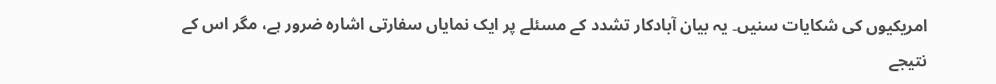امریکیوں کی شکایات سنیں۔ یہ بیان آبادکار تشدد کے مسئلے پر ایک نمایاں سفارتی اشارہ ضرور ہے، مگر اس کے نتیجے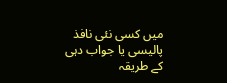میں کسی نئی نافذ پالیسی یا جواب دہی کے طریقہ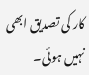کار کی تصدیق ابھی نہیں ہوئی۔